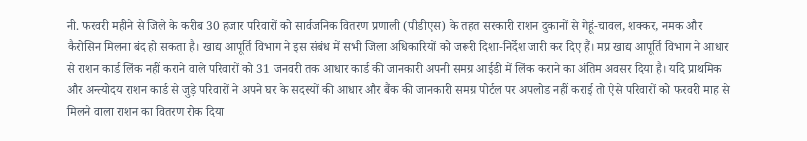नी. फरवरी महीने से जिले के करीब 30 हजार परिवारों को सार्वजनिक वितरण प्रणाली (पीडीएस) के तहत सरकारी राशन दुकानों से गेहूं-चावल, शक्कर, नमक और कैरोसिन मिलना बंद हो सकता है। खाद्य आपूर्ति विभाग ने इस संबंध में सभी जिला अधिकारियों को जरूरी दिशा-निर्देश जारी कर दिए हैं। मप्र खाद्य आपूर्ति विभाग ने आधार से राशन कार्ड लिंक नहीं कराने वाले परिवारों को 31 जनवरी तक आधार कार्ड की जानकारी अपनी समग्र आईडी में लिंक कराने का अंतिम अवसर दिया है। यदि प्राथमिक और अन्त्योदय राशन कार्ड से जुड़े परिवारों ने अपने घर के सदस्यों की आधार और बैंक की जानकारी समग्र पोर्टल पर अपलोड नहीं कराई तो ऐसे परिवारों को फरवरी माह से मिलने वाला राशन का वितरण रोक दिया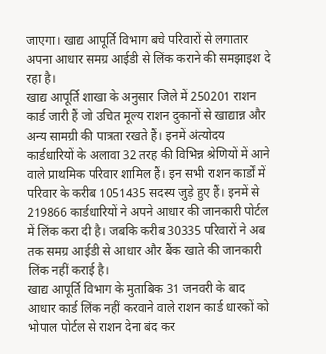जाएगा। खाद्य आपूर्ति विभाग बचे परिवारों से लगातार अपना आधार समग्र आईडी से लिंक कराने की समझाइश दे रहा है।
खाद्य आपूर्ति शाखा के अनुसार जिले में 250201 राशन कार्ड जारी हैं जो उचित मूल्य राशन दुकानों से खाद्यान्न और अन्य सामग्री की पात्रता रखते हैं। इनमें अंत्योदय कार्डधारियों के अलावा 32 तरह की विभिन्न श्रेणियों में आने वाले प्राथमिक परिवार शामिल हैं। इन सभी राशन कार्डों में परिवार के करीब 1051435 सदस्य जुड़े हुए हैं। इनमें से 219866 कार्डधारियों ने अपने आधार की जानकारी पोर्टल में लिंक करा दी है। जबकि करीब 30335 परिवारों ने अब तक समग्र आईडी से आधार और बैंक खाते की जानकारी लिंक नहीं कराई है।
खाद्य आपूर्ति विभाग के मुताबिक 31 जनवरी के बाद आधार कार्ड लिंक नहीं करवाने वाले राशन कार्ड धारकों को भोपाल पोर्टल से राशन देना बंद कर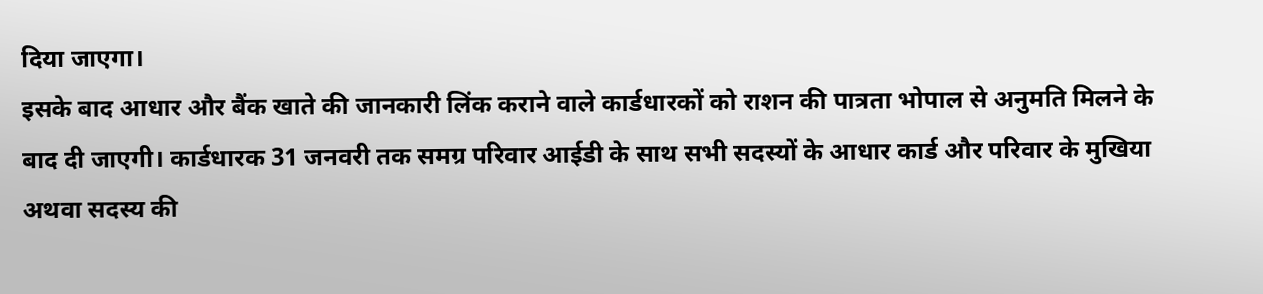दिया जाएगा।
इसके बाद आधार और बैंक खाते की जानकारी लिंक कराने वाले कार्डधारकों को राशन की पात्रता भोपाल से अनुमति मिलने के बाद दी जाएगी। कार्डधारक 31 जनवरी तक समग्र परिवार आईडी के साथ सभी सदस्यों के आधार कार्ड और परिवार के मुखिया अथवा सदस्य की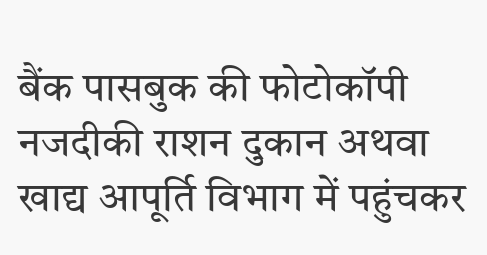बैंक पासबुक की फोटोकॉपी नजदीकी राशन दुकान अथवा खाद्य आपूर्ति विभाग में पहुंचकर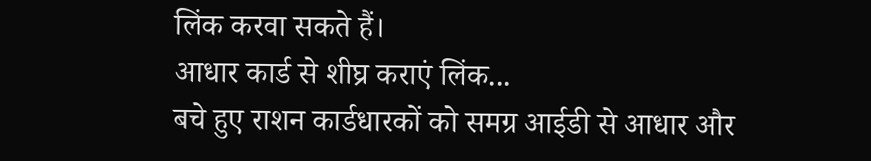लिंक करवा सकते हैं।
आधार कार्ड से शीघ्र कराएं लिंक...
बचे हुए राशन कार्डधारकों को समग्र आईडी से आधार और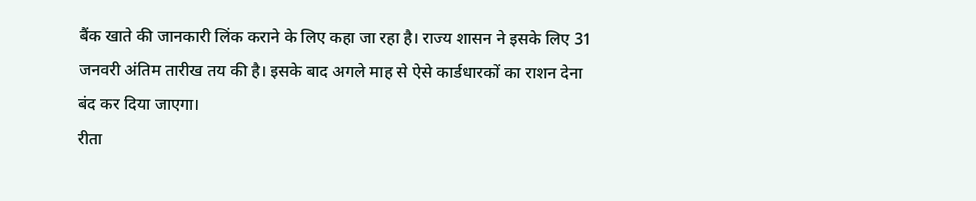बैंक खाते की जानकारी लिंक कराने के लिए कहा जा रहा है। राज्य शासन ने इसके लिए 31 जनवरी अंतिम तारीख तय की है। इसके बाद अगले माह से ऐसे कार्डधारकों का राशन देना बंद कर दिया जाएगा।
रीता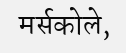मर्सकोले,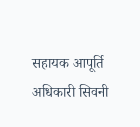सहायक आपूर्ति अधिकारी सिवनी